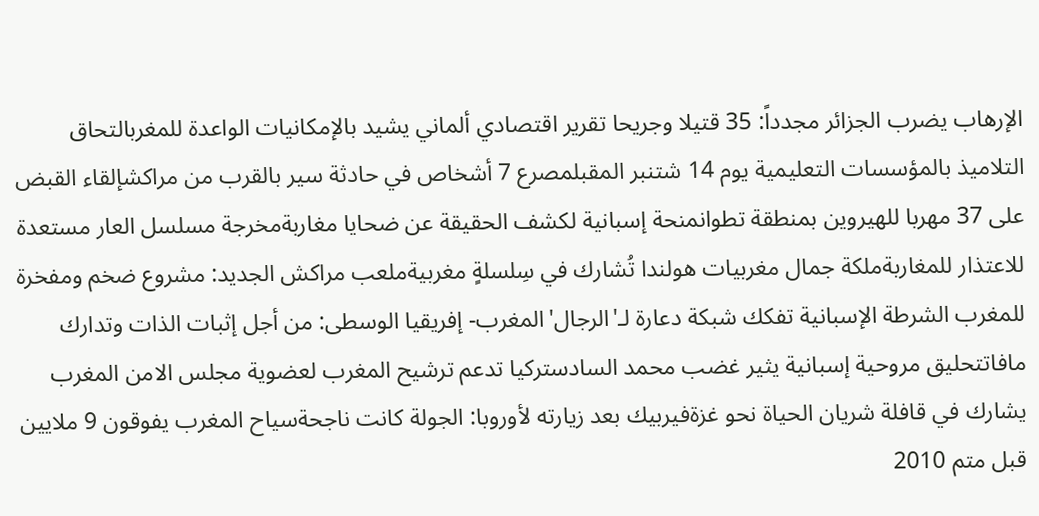الإرهاب يضرب الجزائر مجدداً: 35 قتيلا وجريحا تقرير اقتصادي ألماني يشيد بالإمكانيات الواعدة للمغربالتحاق التلاميذ بالمؤسسات التعليمية يوم 14 شتنبر المقبلمصرع 7 أشخاص في حادثة سير بالقرب من مراكشإلقاء القبض على 37 مهربا للهيروين بمنطقة تطوانمنحة إسبانية لكشف الحقيقة عن ضحايا مغاربةمخرجة مسلسل العار مستعدة للاعتذار للمغاربةملكة جمال مغربيات هولندا تُشارك في سِلسلةٍ مغربيةملعب مراكش الجديد: مشروع ضخم ومفخرة للمغرب الشرطة الإسبانية تفكك شبكة دعارة لـ'الرجال'المغرب- إفريقيا الوسطى: من أجل إثبات الذات وتدارك مافاتتحليق مروحية إسبانية يثير غضب محمد السادستركيا تدعم ترشيح المغرب لعضوية مجلس الامن المغرب يشارك في قافلة شريان الحياة نحو غزةفيربيك بعد زيارته لأوروبا: الجولة كانت ناجحةسياح المغرب يفوقون 9 ملايين قبل متم 2010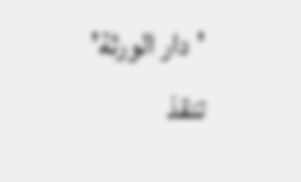'دار الورثة' تنقذ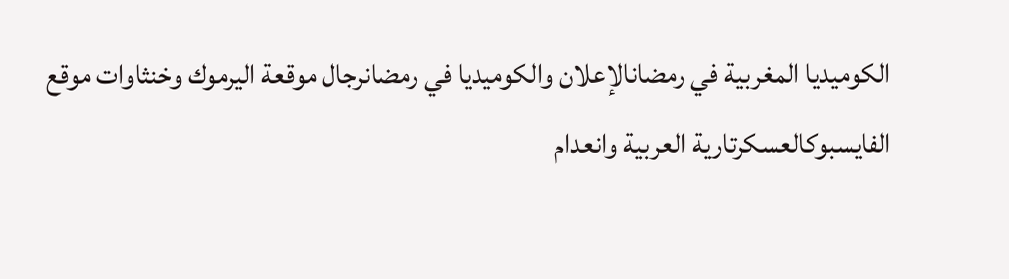الكوميديا المغربية في رمضانالإعلان والكوميديا في رمضانرجال موقعة اليرموك وخنثاوات موقع الفايسبوكالعسكرتارية العربية وانعدام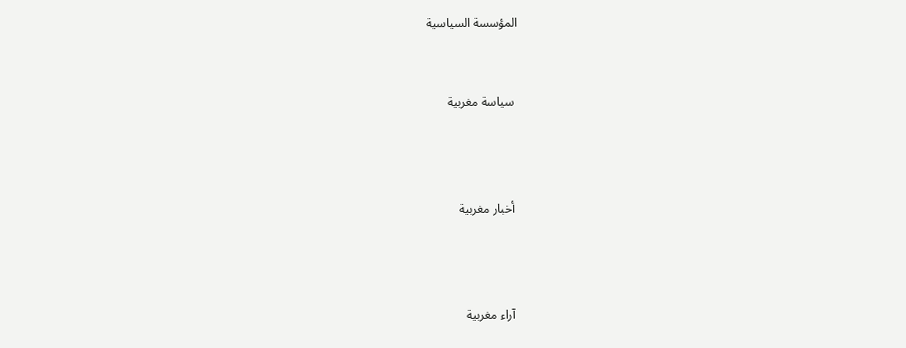المؤسسة السياسية


 سياسة مغربية



 أخبار مغربية



 آراء مغربية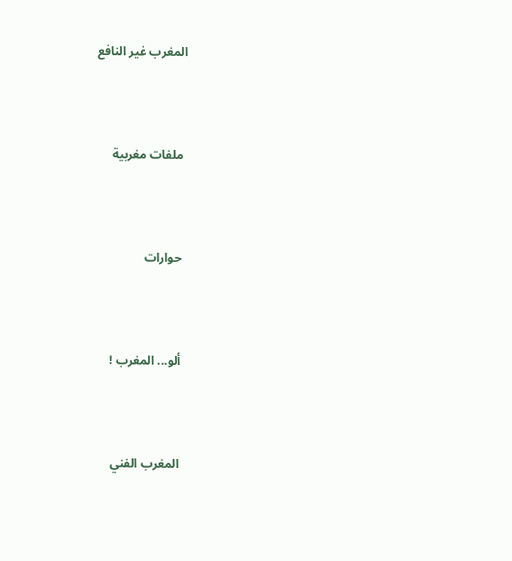المغرب غير النافع



 ملفات مغربية



 حوارات



 ألو... المغرب !



 المغرب الفني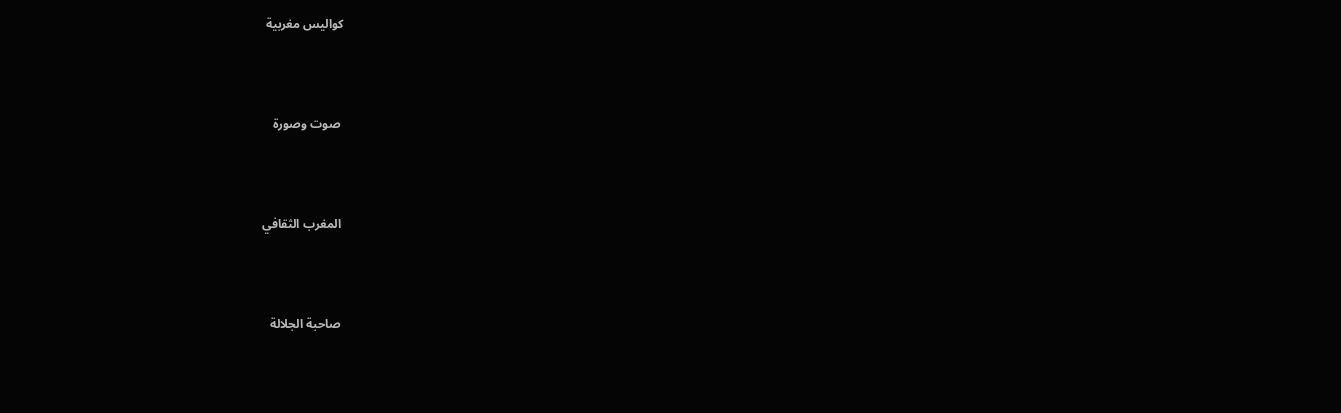كواليس مغربية



 صوت وصورة



 المغرب الثقافي



 صاحبة الجلالة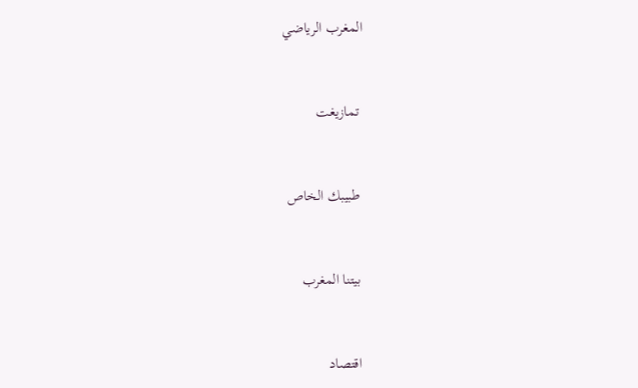المغرب الرياضي



 تمازيغت



 طبيبك الخاص



 بيتنا المغرب



 اقتصاد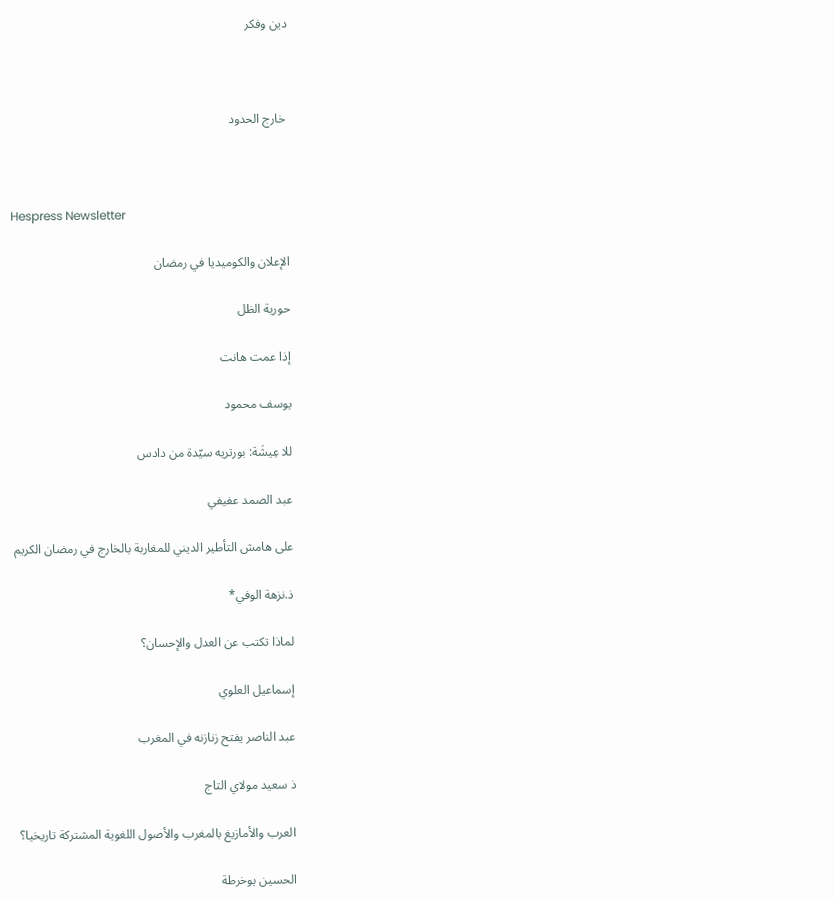دين وفكر



 خارج الحدود



Hespress Newsletter

الإعلان والكوميديا في رمضان

حورية الظل

إذا عمت هانت

يوسف محمود

للا عِيشَة: بورتريه سيّدة من دادس

عبد الصمد عفيفي

على هامش التأطير الديني للمغاربة بالخارج في رمضان الكريم

ذ.نزهة الوفي*

لماذا تكتب عن العدل والإحسان؟

إسماعيل العلوي

عبد الناصر يفتح زنازنه في المغرب

ذ سعيد مولاي التاج

العرب والأمازيغ بالمغرب والأصول اللغوية المشتركة تاريخيا؟

الحسين بوخرطة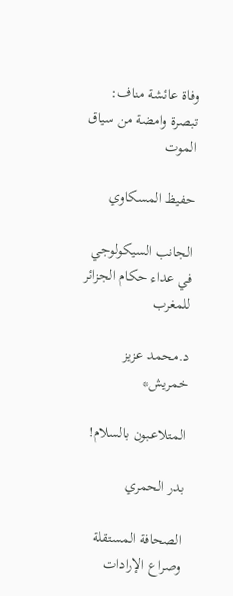وفاة عائشة مناف: تبصرة وامضة من سياق الموت

حفيظ المسكاوي

الجانب السيكولوجي في عداء حكام الجزائر للمغرب

د.محمد عزيز خمريش*

المتلاعـبون بالسلام!

بدر الحمري

الصحافة المستقلة وصراع الإرادات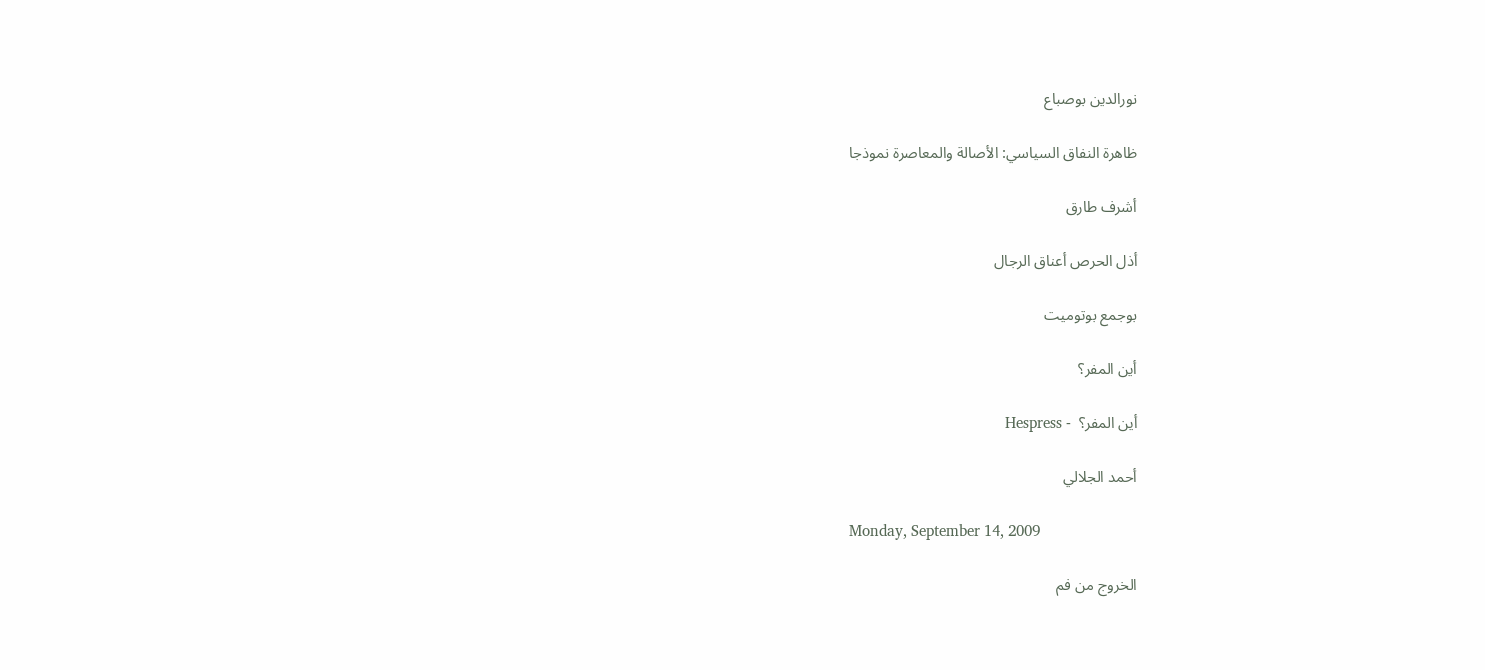نورالدين بوصباع

ظاهرة النفاق السياسي: الأصالة والمعاصرة نموذجا

أشرف طارق

أذل الحرص أعناق الرجال

بوجمع بوتوميت

أين المفر؟

أين المفر؟  - Hespress

أحمد الجلالي

Monday, September 14, 2009

الخروج من فم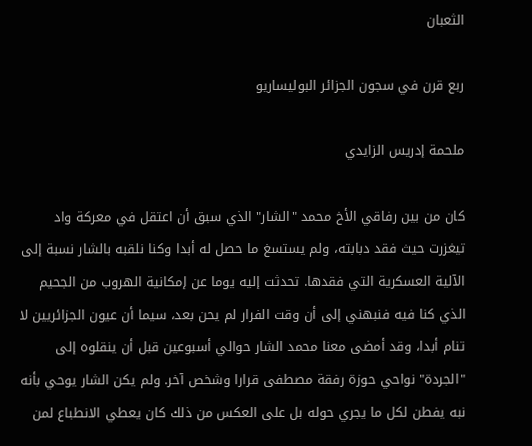الثعبان

ربع قرن في سجون الجزائر البوليساريو

ملحمة إدريس الزايدي

كان من بين رفاقي الأخ محمد "الشار" الذي سبق أن اعتقل في معركة واد تيغزرت حيث فقد دبابته، ولم يستسغ ما حصل له أبدا وكنا نلقبه بالشار نسبة إلى الآلية العسكرية التي فقدها. تحدثت إليه يوما عن إمكانية الهروب من الجحيم الذي كنا فيه فنبهني إلى أن وقت الفرار لم يحن بعد، سيما أن عيون الجزائريين لا تنام أبدا، وقد أمضى معنا محمد الشار حوالي أسبوعين قبل أن ينقلوه إلى "الجردة" نواحي حوزة رفقة مصطفى قرارا وشخص آخر. ولم يكن الشار يوحي بأنه نبه يفطن لكل ما يجري حوله بل على العكس من ذلك كان يعطي الانطباع لمن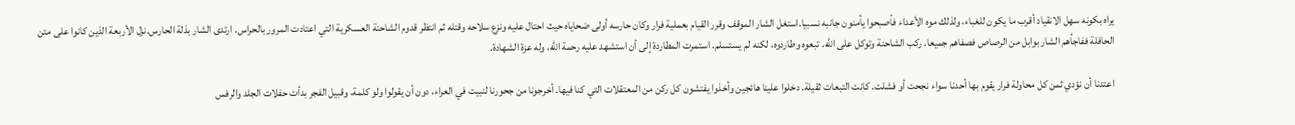يراه بكونه سهل الانقياد أقرب ما يكون للغباء، ولذلك موه الأعداء فأصبحوا يأمنون جانبه نسبيا.استغل الشار الموقف وقرر القيام بعملية فرار وكان حارسه أولى ضحاياه حيث احتال عليه ونزع سلاحه وقتله ثم انتظر قدوم الشاحنة العسكرية التي اعتادت المرور بالحراس. ارتدى الشار بذلة الحارس.نزل الأربعة الذين كانوا على متن الحافلة ففاجأهم الشار بوابل من الرصاص فصفاهم جميعا. ركب الشاحنة وتوكل على الله. تبعوه وطاردوه، لكنه لم يستسلم. استمرت المطاردة إلى أن استشهد عليه رحمة الله، وله عزة الشهادة.

اعتدنا أن نؤدي ثمن كل محاولة فرار يقوم بها أحدنا سواء نجحت أو فشلت. كانت التبعات ثقيلة. دخلوا علينا هائجين وأخذوا يفتشون كل ركن من المعتقلات التي كنا فيها. أخرجونا من جحورنا لنبيت في العراء، دون أن يقولوا ولو كلمة، وقبيل الفجر بدأت حفلات الجلد والرفس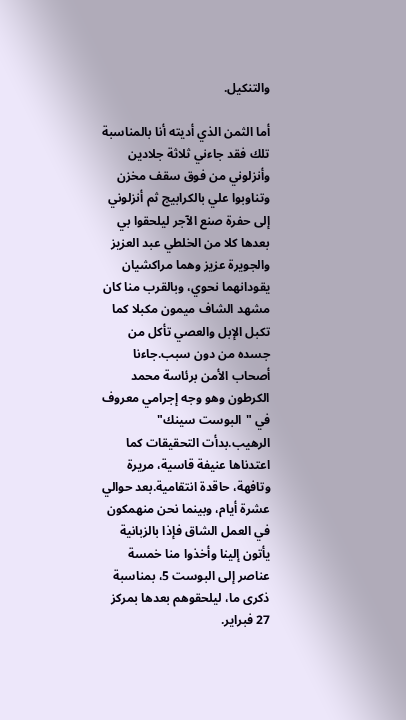والتنكيل.

أما الثمن الذي أديته أنا بالمناسبة تلك فقد جاءني ثلاثة جلادين وأنزلوني من فوق سقف مخزن وتناوبوا علي بالكرابيج ثم أنزلوني إلى حفرة صنع الآجر ليلحقوا بي بعدها كلا من الخلطي عبد العزيز والجويرة عزيز وهما مراكشيان يقودانهما نحوي، وبالقرب منا كان مشهد الشاف ميمون مكبلا كما تكبل الإبل والعصي تأكل من جسده من دون سبب.جاءنا أصحاب الأمن برئاسة محمد الكرطون وهو وجه إجرامي معروف في "البوست سينك" الرهيب.بدأت التحقيقات كما اعتدناها عنيفة قاسية، مريرة وتافهة، حاقدة انتقامية.بعد حوالي عشرة أيام، وبينما نحن منهمكون في العمل الشاق فإذا بالزبانية يأتون إلينا وأخذوا منا خمسة عناصر إلى البوست 5، بمناسبة ذكرى ما، ليلحقوهم بعدها بمركز 27 فبراير.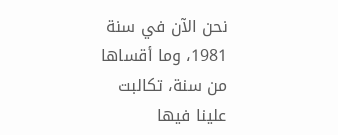نحن الآن في سنة 1981، وما أقساها من سنة، تكالبت علينا فيها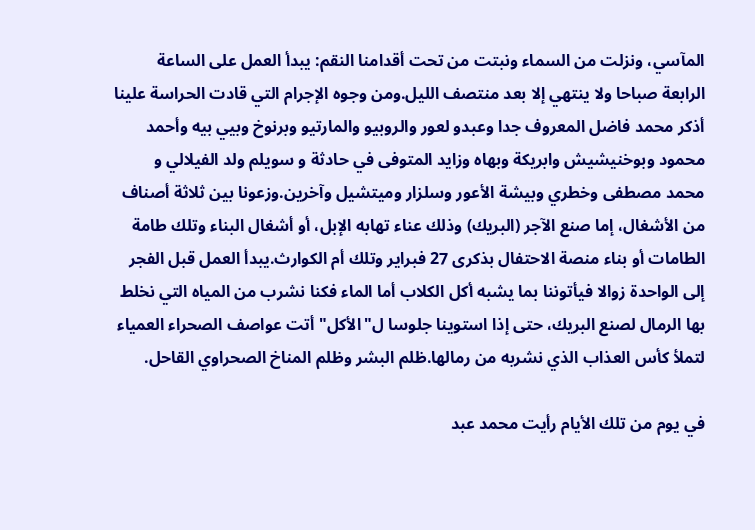المآسي، ونزلت من السماء ونبتت من تحت أقدامنا النقم: يبدأ العمل على الساعة الرابعة صباحا ولا ينتهي إلا بعد منتصف الليل.ومن وجوه الإجرام التي قادت الحراسة علينا أذكر محمد فاضل المعروف جدا وعبدو لعور والروبيو والمارتيو وبرنوخ وبيي بيه وأحمد محمود وبوخنيشيش وابريكة وبهاه وزايد المتوفى في حادثة و سويلم ولد الفيلالي و محمد مصطفى وخطري وبيشة الأعور وسلزار وميتشيل وآخرين.وزعونا بين ثلاثة أصناف من الأشغال، إما صنع الآجر (البريك) وذلك عناء تهابه الإبل، أو أشغال البناء وتلك طامة الطامات أو بناء منصة الاحتفال بذكرى 27 فبراير وتلك أم الكوارث.يبدأ العمل قبل الفجر إلى الواحدة زوالا فيأتوننا بما يشبه أكل الكلاب أما الماء فكنا نشرب من المياه التي نخلط بها الرمال لصنع البريك، حتى إذا استوينا جلوسا ل"الأكل" أتت عواصف الصحراء العمياء لتملأ كأس العذاب الذي نشربه من رمالها.ظلم البشر وظلم المناخ الصحراوي القاحل.

في يوم من تلك الأيام رأيت محمد عبد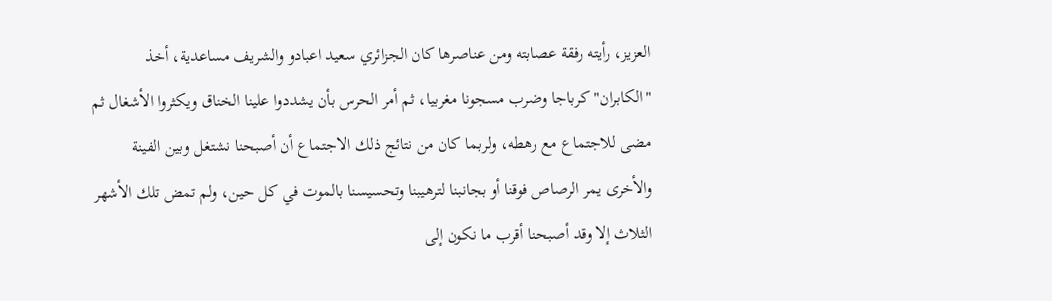العزيز، رأيته رفقة عصابته ومن عناصرها كان الجزائري سعيد اعبادو والشريف مساعدية، أخذ "الكابران" كرباجا وضرب مسجونا مغربيا، ثم أمر الحرس بأن يشددوا علينا الخناق ويكثروا الأشغال ثم مضى للاجتماع مع رهطه، ولربما كان من نتائج ذلك الاجتماع أن أصبحنا نشتغل وبين الفينة والأخرى يمر الرصاص فوقنا أو بجانبنا لترهيبنا وتحسيسنا بالموت في كل حين، ولم تمض تلك الأشهر الثلاث إلا وقد أصبحنا أقرب ما نكون إلى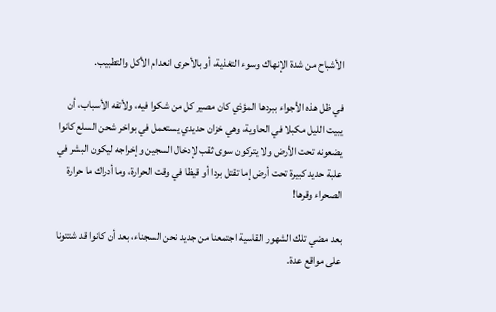الأشباح من شدة الإنهاك وسوء التغذية، أو بالأحرى انعدام الأكل والتطبيب.

في ظل هذه الأجواء ببردها المؤذي كان مصير كل من شكوا فيه، ولأتفه الأسباب، أن يبيت الليل مكبلا في الحاوية، وهي خزان حديدي يستعمل في بواخر شحن السلع كانوا يضعونه تحت الأرض ولا يتركون سوى ثقب لإدخال السجين وإخراجه ليكون البشر في علبة حديد كبيرة تحت أرض إما تقتل بردا أو قيظا في وقت الحرارة، وما أدراك ما حرارة الصحراء وقرها!

بعد مضي تلك الشهور القاسية اجتمعنا من جديد نحن السجناء، بعد أن كانوا قد شتتونا على مواقع عدة.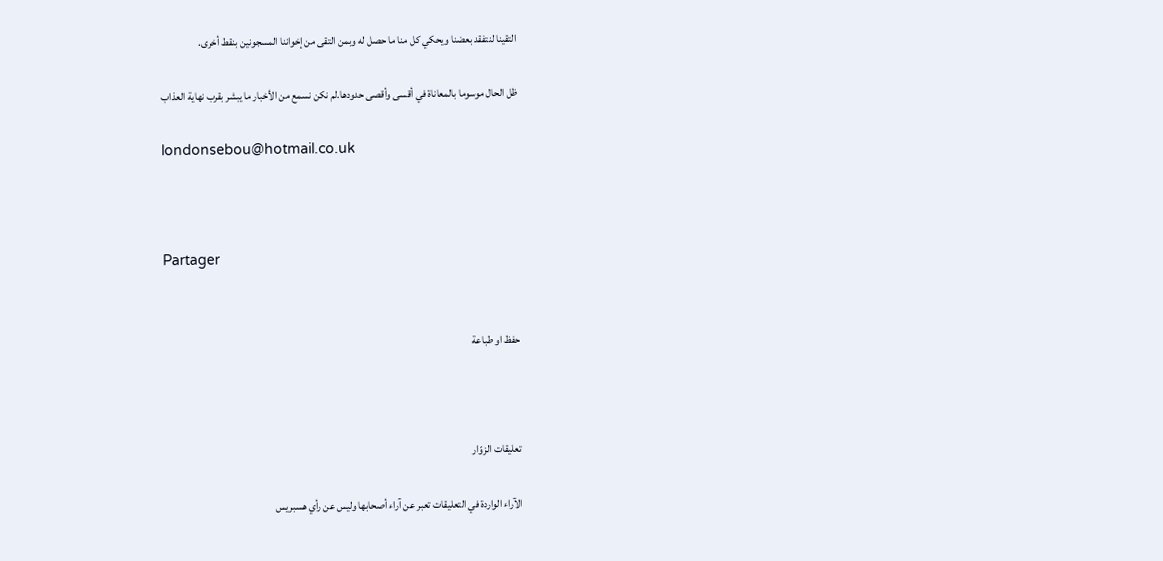التقينا لنتفقد بعضنا ويحكي كل منا ما حصل له وبمن التقى من إخواننا المسجونين بنقط أخرى.

ظل الحال موسوما بالمعاناة في أقسى وأقصى حدودها.لم نكن نسمع من الأخبار ما يبشر بقرب نهاية العذاب

londonsebou@hotmail.co.uk



Partager


حفظ او طباعة



تعليقات الزوّار

الآراء الواردة في التعليقات تعبر عن آراء أصحابها وليس عن رأي هسبريس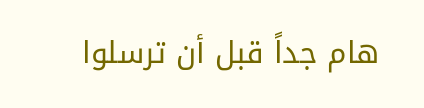هام جداً قبل أن ترسلوا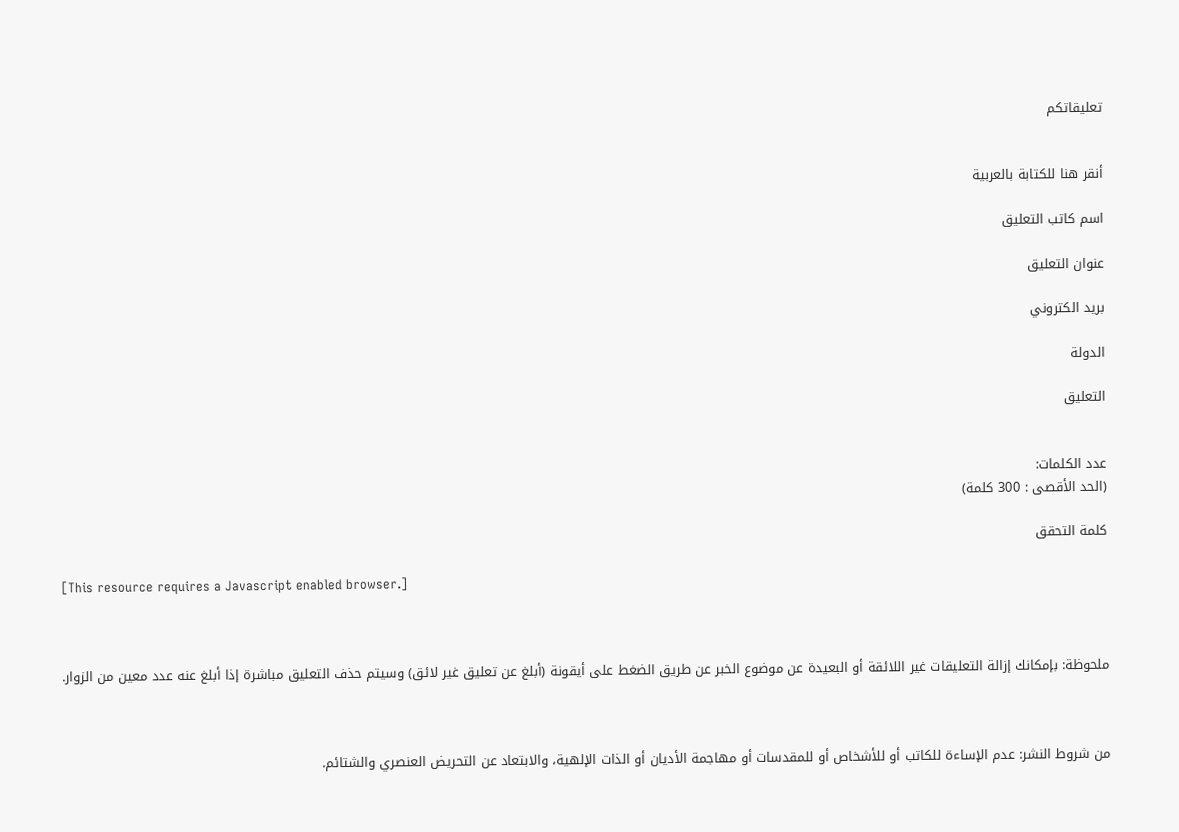تعليقاتكم


أنقر هنا للكتابة بالعربية

اسم كاتب التعليق

عنوان التعليق

بريد الكتروني

الدولة

التعليق


عدد الكلمات:
(الحد الأقصى : 300 كلمة)

كلمة التحقق

[This resource requires a Javascript enabled browser.]



ملحوظة: بإمكانك إزالة التعليقات غير اللائقة أو البعيدة عن موضوع الخبر عن طريق الضغط على أيقونة (أبلغ عن تعليق غير لائق) وسيتم حذف التعليق مباشرة إذا أبلغ عنه عدد معين من الزوار.



من شروط النشر: عدم الإساءة للكاتب أو للأشخاص أو للمقدسات أو مهاجمة الأديان أو الذات الإلهية، والابتعاد عن التحريض العنصري والشتائم.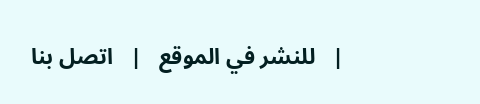|   للنشر في الموقع   |   اتصل بنا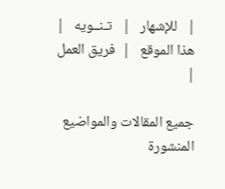|   للإشهار   |   تـنــويه   |   هذا الموقع   |  فريق العمل  |

جميع المقالات والمواضيع المنشورة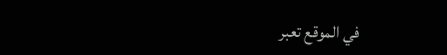في الموقع تعبر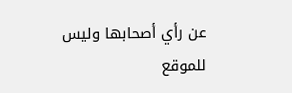عن رأي أصحابها وليس للموقع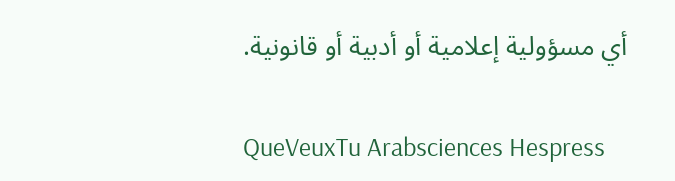أي مسؤولية إعلامية أو أدبية أو قانونية.

QueVeuxTu Arabsciences Hespress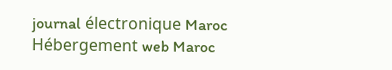journal électronique Maroc Hébergement web Maroc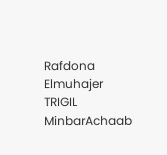Rafdona Elmuhajer TRIGIL MinbarAchaab